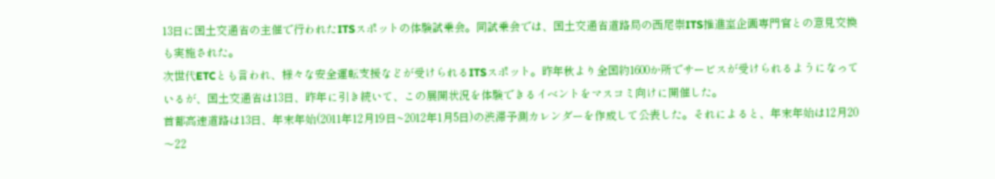13日に国土交通省の主催で行われたITSスポットの体験試乗会。同試乗会では、国土交通省道路局の西尾崇ITS推進室企画専門官との意見交換も実施された。
次世代ETCとも言われ、様々な安全運転支援などが受けられるITSスポット。昨年秋より全国約1600か所でサービスが受けられるようになっているが、国土交通省は13日、昨年に引き続いて、この展開状況を体験できるイベントをマスコミ向けに開催した。
首都高速道路は13日、年末年始(2011年12月19日~2012年1月5日)の渋滞予測カレンダーを作成して公表した。それによると、年末年始は12月20〜22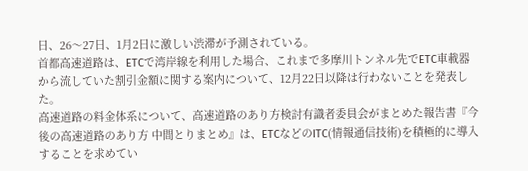日、26〜27日、1月2日に激しい渋滞が予測されている。
首都高速道路は、ETCで湾岸線を利用した場合、これまで多摩川トンネル先でETC車載器から流していた割引金額に関する案内について、12月22日以降は行わないことを発表した。
高速道路の料金体系について、高速道路のあり方検討有識者委員会がまとめた報告書『今後の高速道路のあり方 中間とりまとめ』は、ETCなどのITC(情報通信技術)を積極的に導入することを求めてい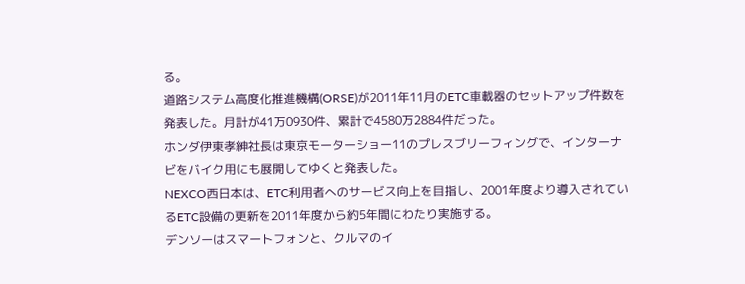る。
道路システム高度化推進機構(ORSE)が2011年11月のETC車載器のセットアップ件数を発表した。月計が41万0930件、累計で4580万2884件だった。
ホンダ伊東孝紳社長は東京モーターショー11のプレスブリーフィングで、インターナビをバイク用にも展開してゆくと発表した。
NEXCO西日本は、ETC利用者へのサービス向上を目指し、2001年度より導入されているETC設備の更新を2011年度から約5年間にわたり実施する。
デンソーはスマートフォンと、クルマのイ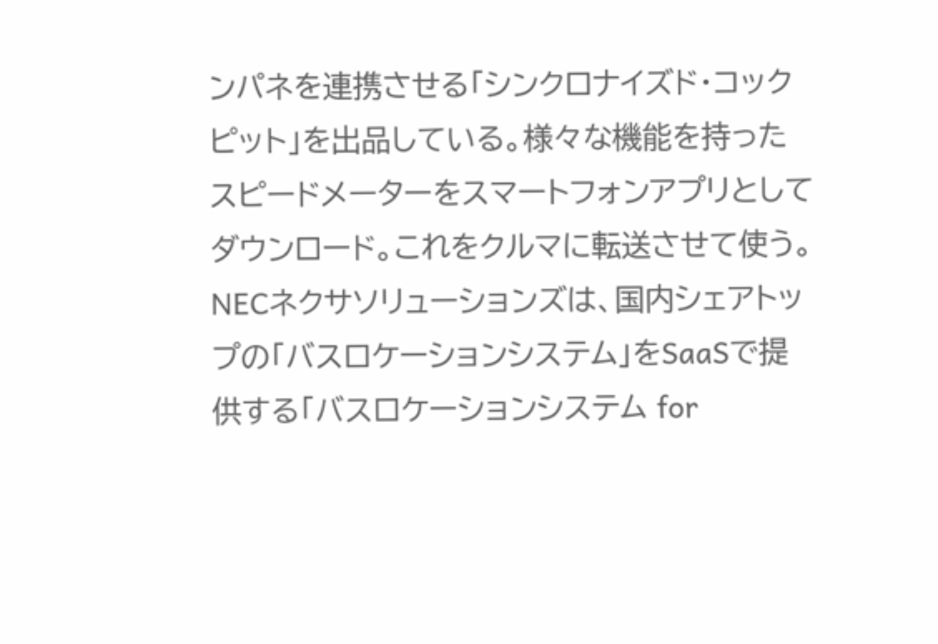ンパネを連携させる「シンクロナイズド・コックピット」を出品している。様々な機能を持ったスピードメーターをスマートフォンアプリとしてダウンロード。これをクルマに転送させて使う。
NECネクサソリューションズは、国内シェアトップの「バスロケーションシステム」をSaaSで提供する「バスロケーションシステム for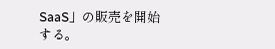SaaS」の販売を開始する。